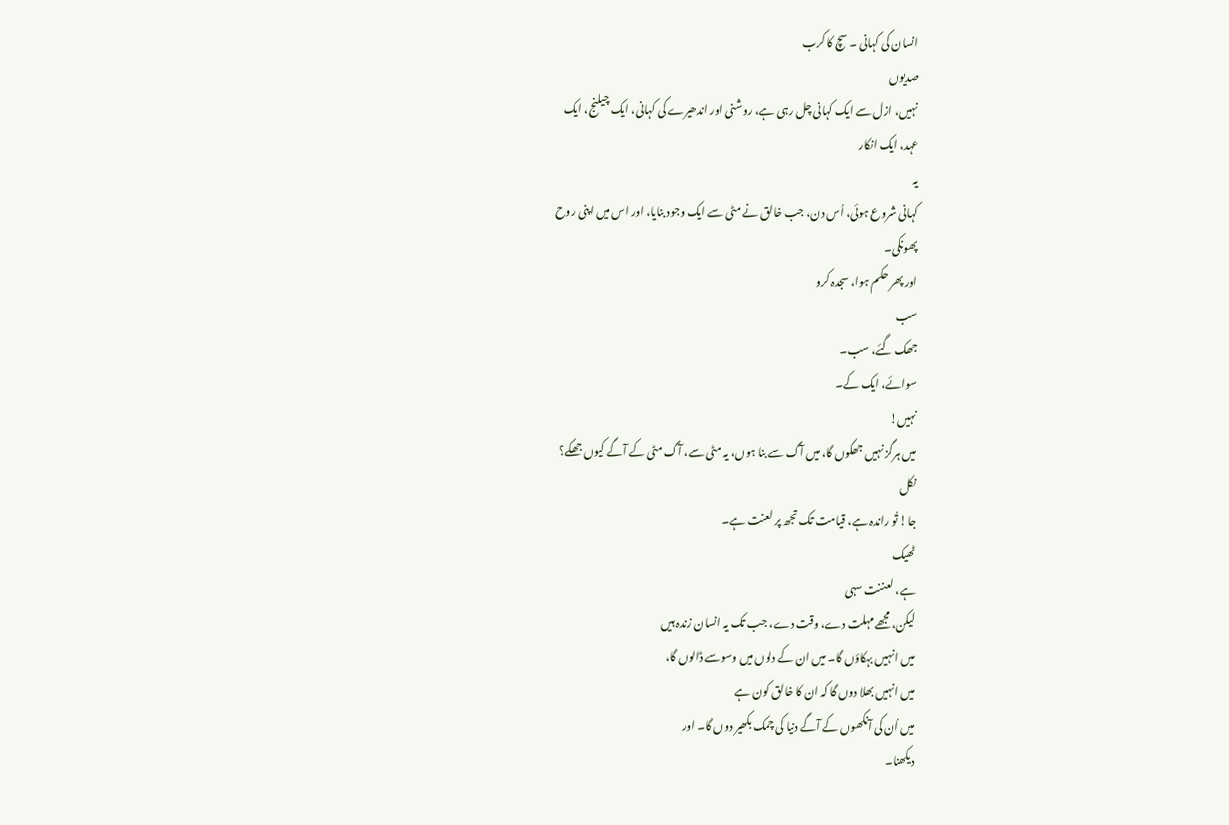انسان کی کہانی ۔ سچ کا کرب
صدیوں
نہیں، ازل سے ایک کہانی چل رہی ہے، روشنی اور اندھیرے کی کہانی، ایک چیلنج، ایک
عہد، ایک انکار
یہ
کہانی شروع ہوئی، اُس دن، جب خالق نے مٹی سے ایک وجود بنایا، اور اس میں اپنی روح
پھونکی۔
اور پھر حکم ہوا، سجدہ کرو
سب
جھک گئے، سب۔
سوائے، ایک کے۔
نہیں!
میں ہرگز نہیں جھکوں گا، میں آگ سے بنا ہوں، یہ مٹی سے، آگ مٹی کے آگے کیوں جھکے؟
نکل
جا! تُو راندہ ہے، قیامت تک تجھ پر لعنت ہے۔
ٹھیک
ہے، لعننت سہی
لیکن، مجھے مہلت دے، وقت دے، جب تک یہ انسان زندہ ہیں
میں انہیں بہکاؤں گا۔ میں ان کے دلوں میں وسوسے ڈالوں گا،
میں انہیں بھلا دوں گا کہ ان کا خالق کون ہے
میں اُن کی آنکھوں کے آگے دنیا کی چمک بکھیر دوں گا۔ اور
دیکھنا۔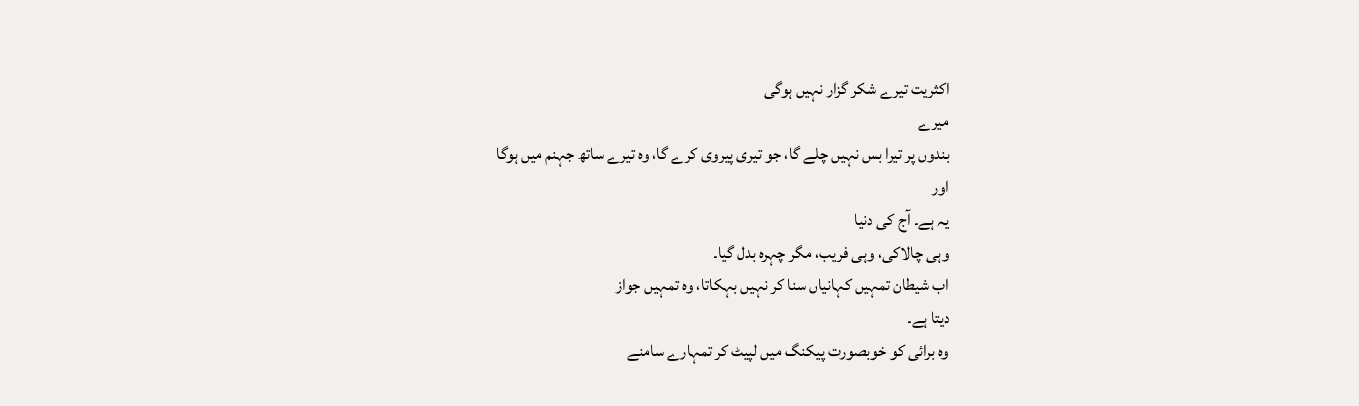اکثریت تیرے شکر گزار نہیں ہوگی
میرے
بندوں پر تیرا بس نہیں چلے گا، جو تیری پیروی کرے گا، وہ تیرے ساتھ جہنم میں ہوگا
اور
یہ ہے۔ آج کی دنیا
وہی چالاکی، وہی فریب، مگر چہرہ بدل گیا۔
اب شیطان تمہیں کہانیاں سنا کر نہیں بہکاتا، وہ تمہیں جواز
دیتا ہے۔
وہ برائی کو خوبصورت پیکنگ میں لپیٹ کر تمہارے سامنے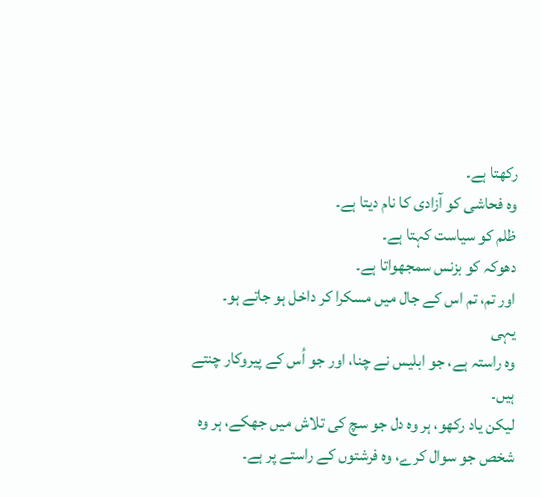رکھتا ہے۔
وہ فحاشی کو آزادی کا نام دیتا ہے۔
ظلم کو سیاست کہتا ہے۔
دھوکہ کو بزنس سمجھواتا ہے۔
اور تم، تم اس کے جال میں مسکرا کر داخل ہو جاتے ہو۔
یہی
وہ راستہ ہے، جو ابلیس نے چنا، اور جو اُس کے پیروکار چنتے ہیں۔
لیکن یاد رکھو، ہر وہ دل جو سچ کی تلاش میں جھکے، ہر وہ
شخص جو سوال کرے، وہ فرشتوں کے راستے پر ہے۔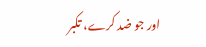اور جو ضد کرے، تکبر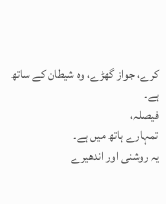کرے، جواز گھڑے، وہ شیطان کے ساتھ
ہے۔
فیصلہ،
تمہارے ہاتھ میں ہے۔
یہ روشنی اور اندھیرے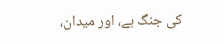کی جنگ ہے، اور میدان،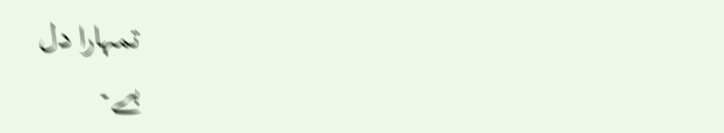تمہارا دل
ہے۔